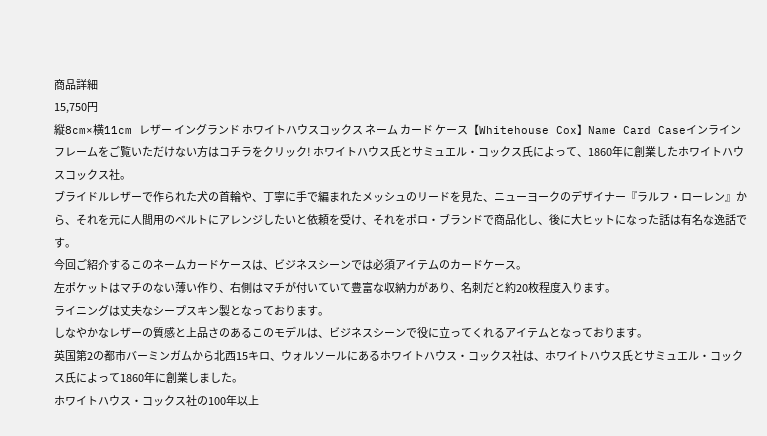商品詳細
15,750円
縦8cm×横11cm レザー イングランド ホワイトハウスコックス ネーム カード ケース【Whitehouse Cox】Name Card Caseインラインフレームをご覧いただけない方はコチラをクリック! ホワイトハウス氏とサミュエル・コックス氏によって、1860年に創業したホワイトハウスコックス社。
ブライドルレザーで作られた犬の首輪や、丁寧に手で編まれたメッシュのリードを見た、ニューヨークのデザイナー『ラルフ・ローレン』から、それを元に人間用のベルトにアレンジしたいと依頼を受け、それをポロ・ブランドで商品化し、後に大ヒットになった話は有名な逸話です。
今回ご紹介するこのネームカードケースは、ビジネスシーンでは必須アイテムのカードケース。
左ポケットはマチのない薄い作り、右側はマチが付いていて豊富な収納力があり、名刺だと約20枚程度入ります。
ライニングは丈夫なシープスキン製となっております。
しなやかなレザーの質感と上品さのあるこのモデルは、ビジネスシーンで役に立ってくれるアイテムとなっております。
英国第2の都市バーミンガムから北西15キロ、ウォルソールにあるホワイトハウス・コックス社は、ホワイトハウス氏とサミュエル・コックス氏によって1860年に創業しました。
ホワイトハウス・コックス社の100年以上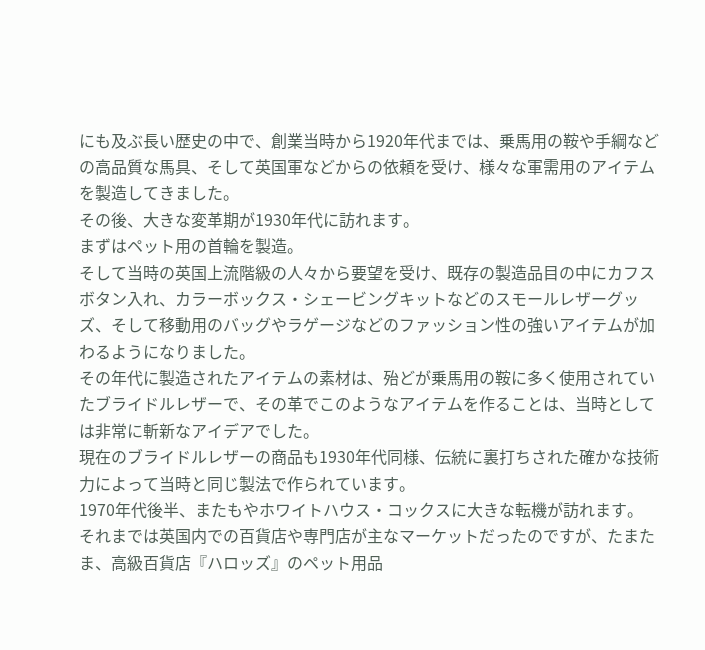にも及ぶ長い歴史の中で、創業当時から1920年代までは、乗馬用の鞍や手綱などの高品質な馬具、そして英国軍などからの依頼を受け、様々な軍需用のアイテムを製造してきました。
その後、大きな変革期が1930年代に訪れます。
まずはペット用の首輪を製造。
そして当時の英国上流階級の人々から要望を受け、既存の製造品目の中にカフスボタン入れ、カラーボックス・シェービングキットなどのスモールレザーグッズ、そして移動用のバッグやラゲージなどのファッション性の強いアイテムが加わるようになりました。
その年代に製造されたアイテムの素材は、殆どが乗馬用の鞍に多く使用されていたブライドルレザーで、その革でこのようなアイテムを作ることは、当時としては非常に斬新なアイデアでした。
現在のブライドルレザーの商品も1930年代同様、伝統に裏打ちされた確かな技術力によって当時と同じ製法で作られています。
1970年代後半、またもやホワイトハウス・コックスに大きな転機が訪れます。
それまでは英国内での百貨店や専門店が主なマーケットだったのですが、たまたま、高級百貨店『ハロッズ』のペット用品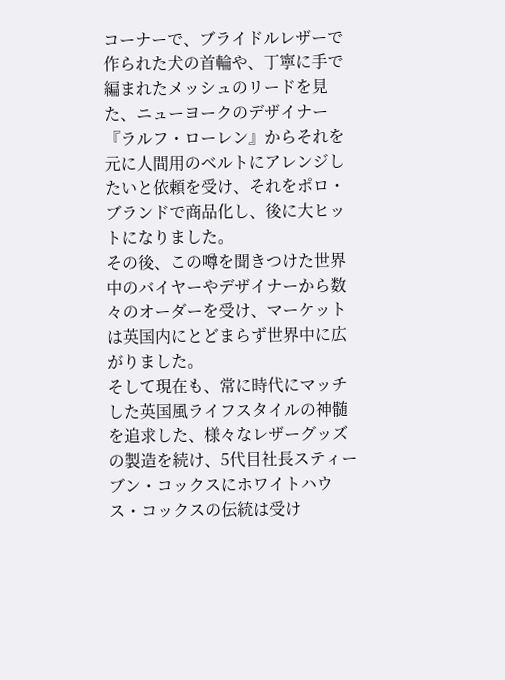コーナーで、ブライドルレザーで作られた犬の首輪や、丁寧に手で編まれたメッシュのリードを見た、ニューヨークのデザイナー『ラルフ・ローレン』からそれを元に人間用のベルトにアレンジしたいと依頼を受け、それをポロ・ブランドで商品化し、後に大ヒットになりました。
その後、この噂を聞きつけた世界中のバイヤーやデザイナーから数々のオーダーを受け、マーケットは英国内にとどまらず世界中に広がりました。
そして現在も、常に時代にマッチした英国風ライフスタイルの神髄を追求した、様々なレザーグッズの製造を続け、5代目社長スティーブン・コックスにホワイトハウス・コックスの伝統は受け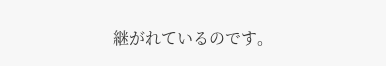継がれているのです。